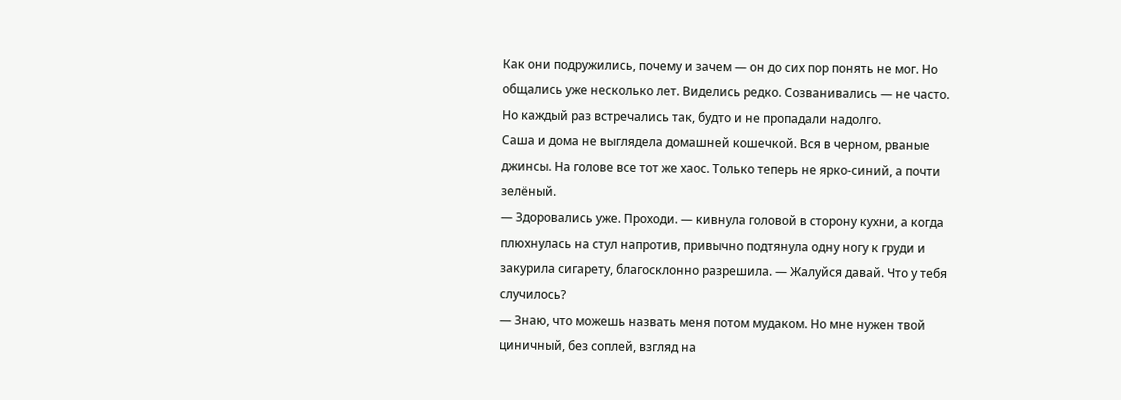Как они подружились, почему и зачем — он до сих пор понять не мог. Но общались уже несколько лет. Виделись редко. Созванивались — не часто. Но каждый раз встречались так, будто и не пропадали надолго.
Саша и дома не выглядела домашней кошечкой. Вся в черном, рваные джинсы. На голове все тот же хаос. Только теперь не ярко-синий, а почти зелёный.
— Здоровались уже. Проходи. — кивнула головой в сторону кухни, а когда плюхнулась на стул напротив, привычно подтянула одну ногу к груди и закурила сигарету, благосклонно разрешила. — Жалуйся давай. Что у тебя случилось?
— Знаю, что можешь назвать меня потом мудаком. Но мне нужен твой циничный, без соплей, взгляд на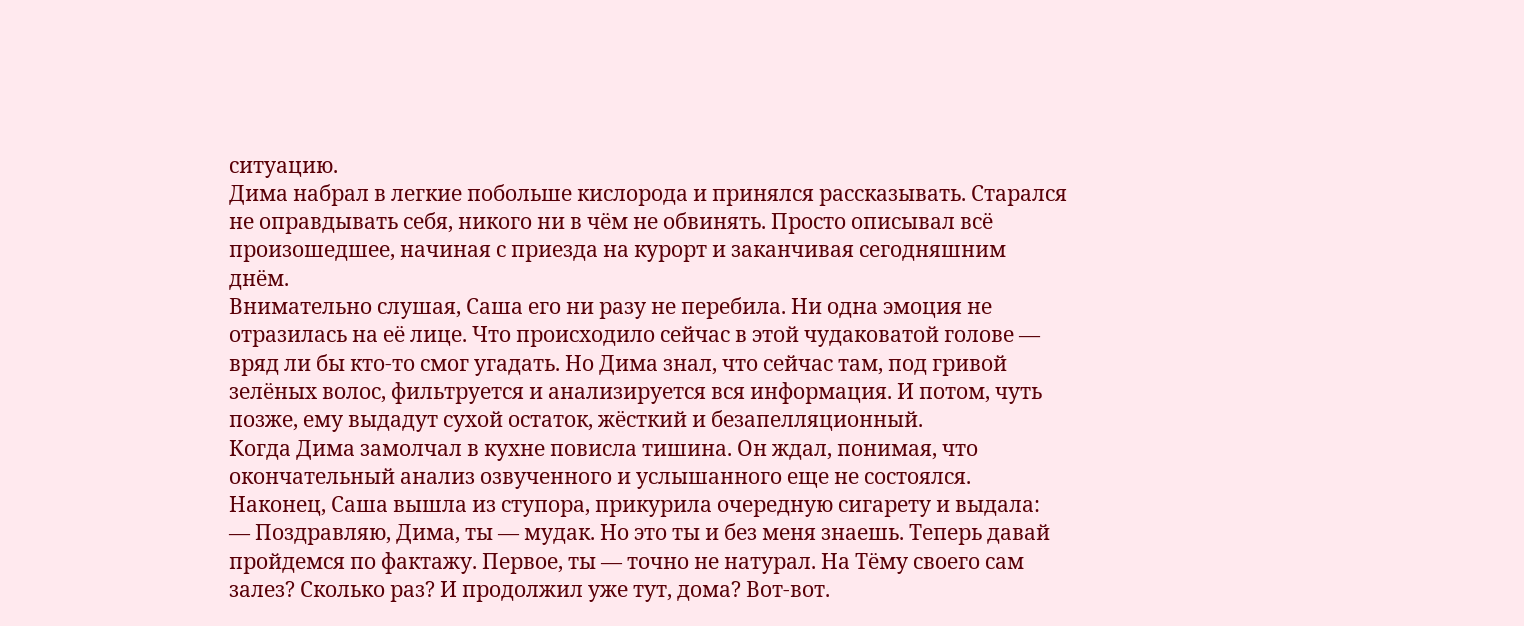ситуацию.
Дима набрал в легкие побольше кислорода и принялся рассказывать. Старался не оправдывать себя, никого ни в чём не обвинять. Просто описывал всё произошедшее, начиная с приезда на курорт и заканчивая сегодняшним днём.
Внимательно слушая, Саша его ни разу не перебила. Ни одна эмоция не отразилась на её лице. Что происходило сейчас в этой чудаковатой голове — вряд ли бы кто-то смог угадать. Но Дима знал, что сейчас там, под гривой зелёных волос, фильтруется и анализируется вся информация. И потом, чуть позже, ему выдадут сухой остаток, жёсткий и безапелляционный.
Когда Дима замолчал в кухне повисла тишина. Он ждал, понимая, что окончательный анализ озвученного и услышанного еще не состоялся. Наконец, Саша вышла из ступора, прикурила очередную сигарету и выдала:
— Поздравляю, Дима, ты — мудак. Но это ты и без меня знаешь. Теперь давай пройдемся по фактажу. Первое, ты — точно не натурал. На Тёму своего сам залез? Сколько раз? И продолжил уже тут, дома? Вот-вот.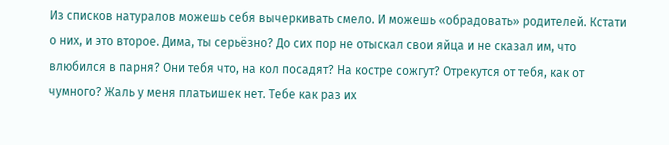Из списков натуралов можешь себя вычеркивать смело. И можешь «обрадовать» родителей. Кстати о них, и это второе. Дима, ты серьёзно? До сих пор не отыскал свои яйца и не сказал им, что влюбился в парня? Они тебя что, на кол посадят? На костре сожгут? Отрекутся от тебя, как от чумного? Жаль у меня платьишек нет. Тебе как раз их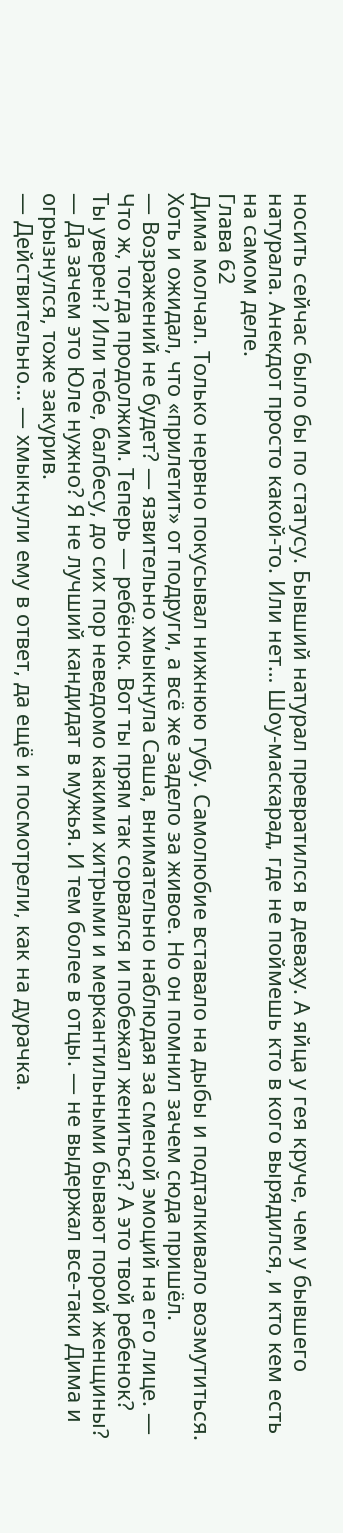носить сейчас было бы по статусу. Бывший натурал превратился в деваху. А яйца у гея круче, чем у бывшего натурала. Анекдот просто какой-то. Или нет… Шоу-маскарад, где не поймешь кто в кого вырядился, и кто кем есть на самом деле.
Глава 62
Дима молчал. Только нервно покусывал нижнюю губу. Самолюбие вставало на дыбы и подталкивало возмутиться. Хоть и ожидал, что «прилетит» от подруги, а всё же задело за живое. Но он помнил зачем сюда пришёл.
— Возражений не будет? — язвительно хмыкнула Саша, внимательно наблюдая за сменой эмоций на его лице. — Что ж, тогда продолжим. Теперь — ребёнок. Вот ты прям так сорвался и побежал жениться? А это твой ребенок? Ты уверен? Или тебе, балбесу, до сих пор неведомо какими хитрыми и меркантильными бывают порой женщины?
— Да зачем это Юле нужно? Я не лучший кандидат в мужья. И тем более в отцы. — не выдержал все-таки Дима и огрызнулся, тоже закурив.
— Действительно… — хмыкнули ему в ответ, да ещё и посмотрели, как на дурачка.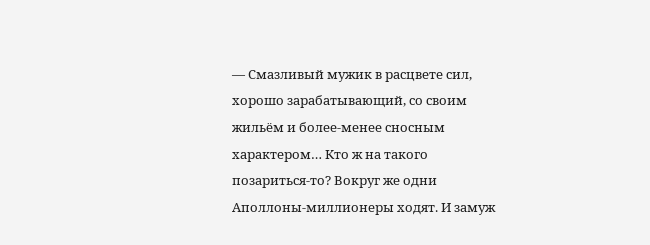— Смазливый мужик в расцвете сил, хорошо зарабатывающий, со своим жильём и более-менее сносным характером… Кто ж на такого позариться-то? Вокруг же одни Аполлоны-миллионеры ходят. И замуж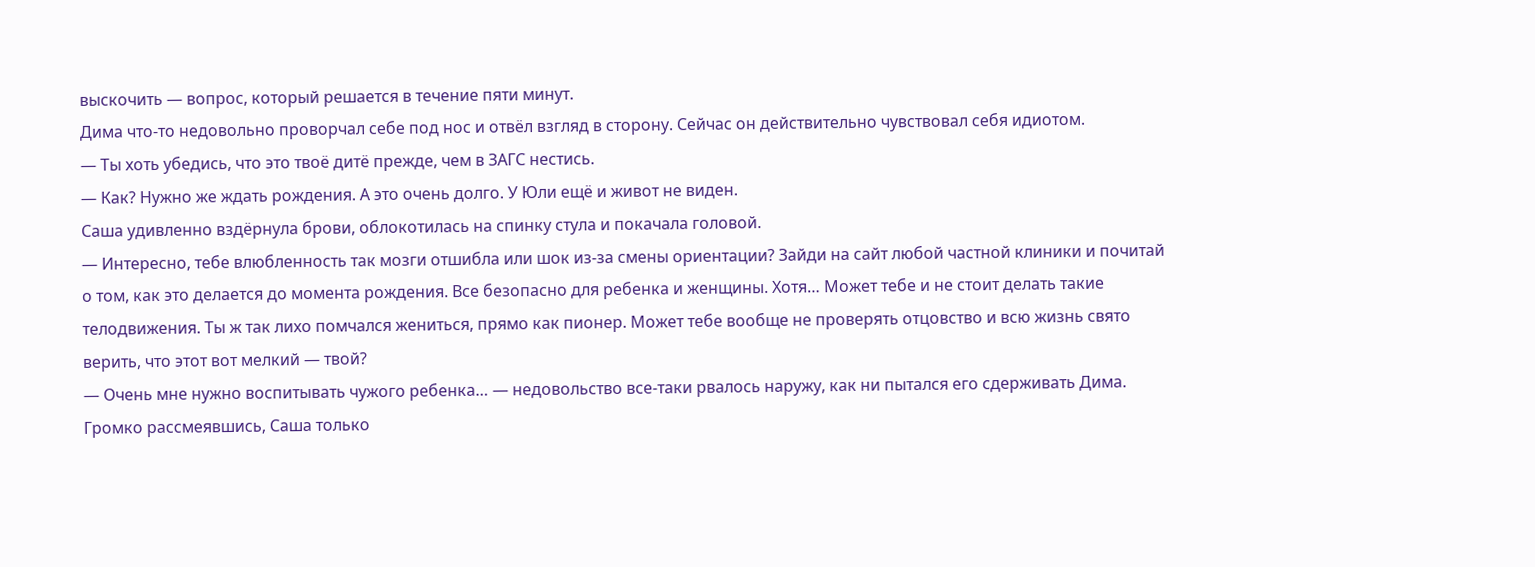выскочить — вопрос, который решается в течение пяти минут.
Дима что-то недовольно проворчал себе под нос и отвёл взгляд в сторону. Сейчас он действительно чувствовал себя идиотом.
— Ты хоть убедись, что это твоё дитё прежде, чем в ЗАГС нестись.
— Как? Нужно же ждать рождения. А это очень долго. У Юли ещё и живот не виден.
Саша удивленно вздёрнула брови, облокотилась на спинку стула и покачала головой.
— Интересно, тебе влюбленность так мозги отшибла или шок из-за смены ориентации? Зайди на сайт любой частной клиники и почитай о том, как это делается до момента рождения. Все безопасно для ребенка и женщины. Хотя… Может тебе и не стоит делать такие телодвижения. Ты ж так лихо помчался жениться, прямо как пионер. Может тебе вообще не проверять отцовство и всю жизнь свято верить, что этот вот мелкий — твой?
— Очень мне нужно воспитывать чужого ребенка… — недовольство все-таки рвалось наружу, как ни пытался его сдерживать Дима.
Громко рассмеявшись, Саша только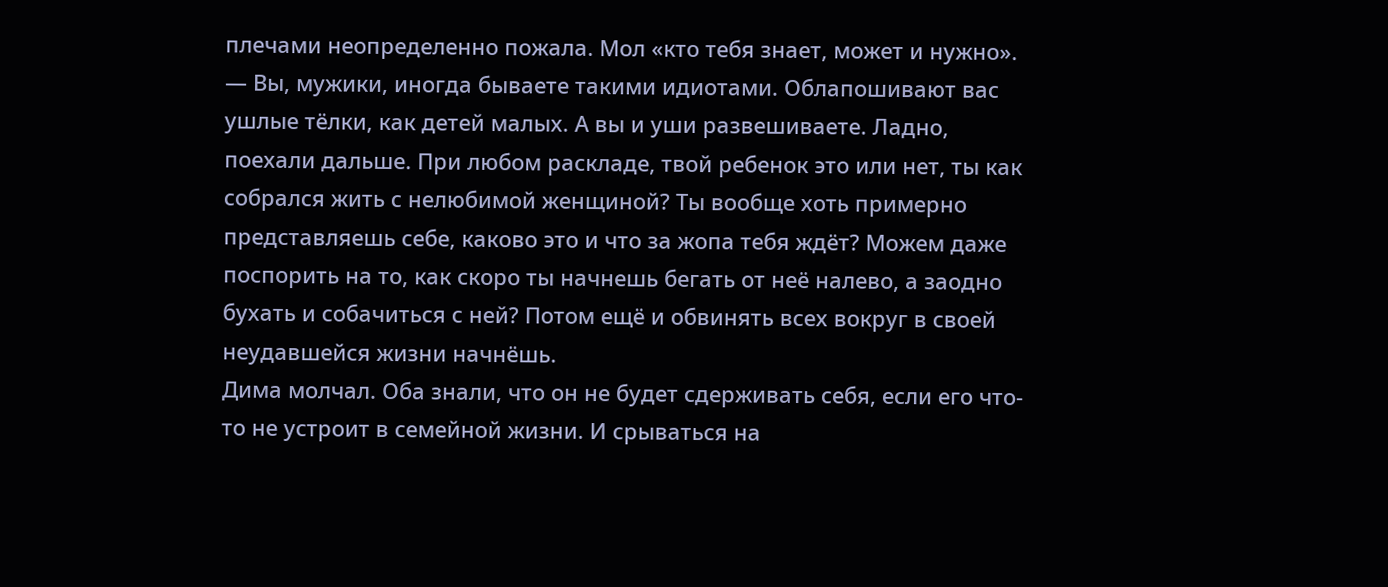плечами неопределенно пожала. Мол «кто тебя знает, может и нужно».
— Вы, мужики, иногда бываете такими идиотами. Облапошивают вас ушлые тёлки, как детей малых. А вы и уши развешиваете. Ладно, поехали дальше. При любом раскладе, твой ребенок это или нет, ты как собрался жить с нелюбимой женщиной? Ты вообще хоть примерно представляешь себе, каково это и что за жопа тебя ждёт? Можем даже поспорить на то, как скоро ты начнешь бегать от неё налево, а заодно бухать и собачиться с ней? Потом ещё и обвинять всех вокруг в своей неудавшейся жизни начнёшь.
Дима молчал. Оба знали, что он не будет сдерживать себя, если его что-то не устроит в семейной жизни. И срываться на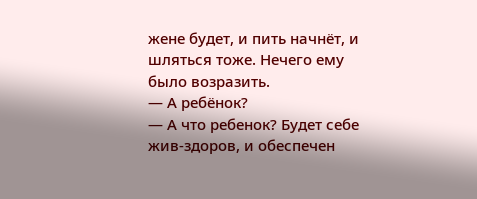жене будет, и пить начнёт, и шляться тоже. Нечего ему было возразить.
— А ребёнок?
— А что ребенок? Будет себе жив-здоров, и обеспечен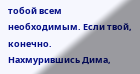тобой всем необходимым. Если твой, конечно.
Нахмурившись Дима,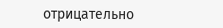отрицательно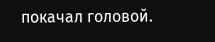покачал головой.